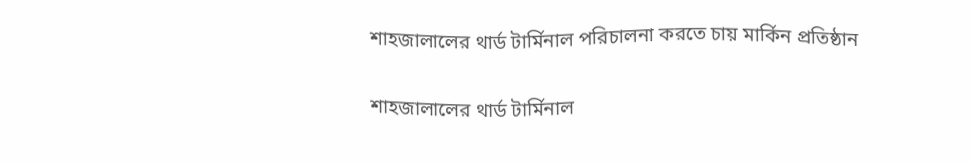শাহজালালের থার্ড টার্মিনাল পরিচালনা করতে চায় মার্কিন প্রতিষ্ঠান

শাহজালালের থার্ড টার্মিনাল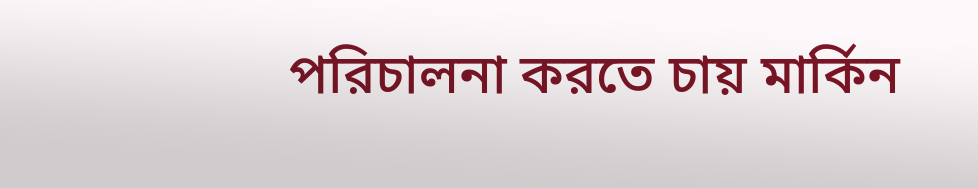পরিচালনা করতে চায় মার্কিন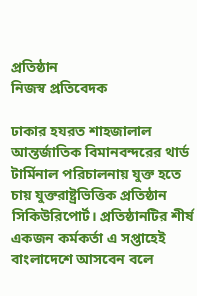প্রতিষ্ঠান
নিজস্ব প্রতিবেদক

ঢাকার হযরত শাহজালাল আন্তর্জাতিক বিমানবন্দরের থার্ড টার্মিনাল পরিচালনায় যুক্ত হতে চায় যুক্তরাষ্ট্রভিত্তিক প্রতিষ্ঠান সিকিউরিপোর্ট। প্রতিষ্ঠানটির শীর্ষ একজন কর্মকর্তা এ সপ্তাহেই বাংলাদেশে আসবেন বলে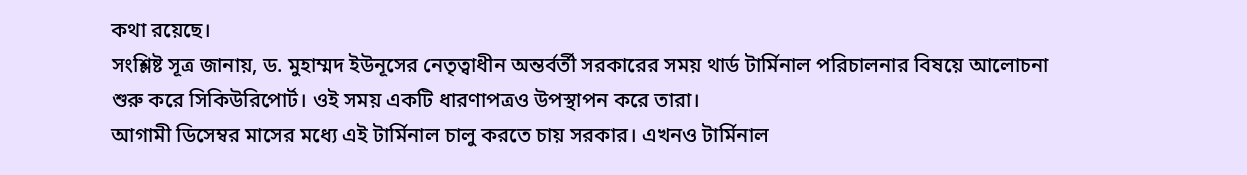কথা রয়েছে।
সংশ্লিষ্ট সূত্র জানায়, ড. মুহাম্মদ ইউনূসের নেতৃত্বাধীন অন্তর্বর্তী সরকারের সময় থার্ড টার্মিনাল পরিচালনার বিষয়ে আলোচনা শুরু করে সিকিউরিপোর্ট। ওই সময় একটি ধারণাপত্রও উপস্থাপন করে তারা।
আগামী ডিসেম্বর মাসের মধ্যে এই টার্মিনাল চালু করতে চায় সরকার। এখনও টার্মিনাল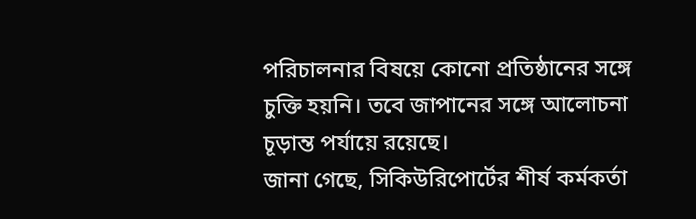পরিচালনার বিষয়ে কোনো প্রতিষ্ঠানের সঙ্গে চুক্তি হয়নি। তবে জাপানের সঙ্গে আলোচনা চূড়ান্ত পর্যায়ে রয়েছে।
জানা গেছে, সিকিউরিপোর্টের শীর্ষ কর্মকর্তা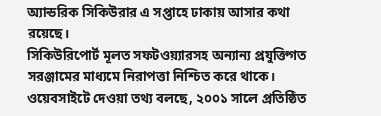অ্যান্ডরিক সিকিউরার এ সপ্তাহে ঢাকায় আসার কথা রয়েছে।
সিকিউরিপোর্ট মূলত সফটওয়্যারসহ অন্যান্য প্রযুক্তিগত সরঞ্জামের মাধ্যমে নিরাপত্তা নিশ্চিত করে থাকে। ওয়েবসাইটে দেওয়া তথ্য বলছে, ২০০১ সালে প্রতিষ্ঠিত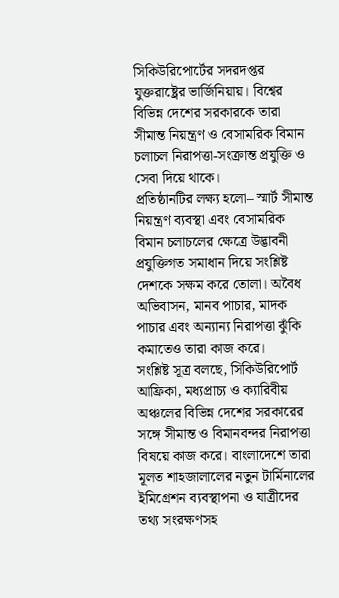সিকিউরিপোর্টের সদরদপ্তর যুক্তরাষ্ট্রের ভার্জিনিয়ায়। বিশ্বের বিভিন্ন দেশের সরকারকে তারা সীমান্ত নিয়ন্ত্রণ ও বেসামরিক বিমান চলাচল নিরাপত্তা-সংক্রান্ত প্রযুক্তি ও সেবা দিয়ে থাকে।
প্রতিষ্ঠানটির লক্ষ্য হলো– স্মার্ট সীমান্ত নিয়ন্ত্রণ ব্যবস্থা এবং বেসামরিক বিমান চলাচলের ক্ষেত্রে উদ্ভাবনী প্রযুক্তিগত সমাধান দিয়ে সংশ্লিষ্ট দেশকে সক্ষম করে তোলা। অবৈধ অভিবাসন, মানব পাচার, মাদক পাচার এবং অন্যান্য নিরাপত্তা ঝুঁকি কমাতেও তারা কাজ করে।
সংশ্লিষ্ট সূত্র বলছে, সিকিউরিপোর্ট আফ্রিকা, মধ্যপ্রাচ্য ও ক্যারিবীয় অঞ্চলের বিভিন্ন দেশের সরকারের সঙ্গে সীমান্ত ও বিমানবন্দর নিরাপত্তা বিষয়ে কাজ করে। বাংলাদেশে তারা মূলত শাহজালালের নতুন টার্মিনালের ইমিগ্রেশন ব্যবস্থাপনা ও যাত্রীদের তথ্য সংরক্ষণসহ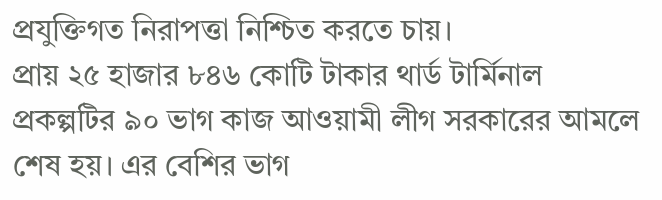প্রযুক্তিগত নিরাপত্তা নিশ্চিত করতে চায়।
প্রায় ২৫ হাজার ৮৪৬ কোটি টাকার থার্ড টার্মিনাল প্রকল্পটির ৯০ ভাগ কাজ আওয়ামী লীগ সরকারের আমলে শেষ হয়। এর বেশির ভাগ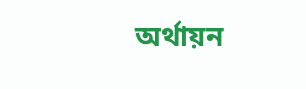অর্থায়ন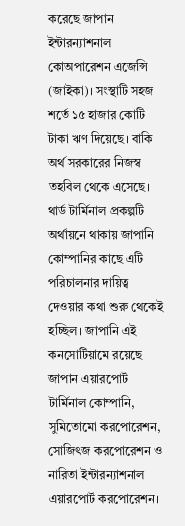করেছে জাপান ইন্টারন্যাশনাল কোঅপারেশন এজেন্সি (জাইকা)। সংস্থাটি সহজ শর্তে ১৫ হাজার কোটি টাকা ঋণ দিয়েছে। বাকি অর্থ সরকারের নিজস্ব তহবিল থেকে এসেছে।
থার্ড টার্মিনাল প্রকল্পটি অর্থায়নে থাকায় জাপানি কোম্পানির কাছে এটি পরিচালনার দায়িত্ব দেওয়ার কথা শুরু থেকেই হচ্ছিল। জাপানি এই কনসোর্টিয়ামে রয়েছে জাপান এয়ারপোর্ট টার্মিনাল কোম্পানি, সুমিতোমো করপোরেশন, সোজিৎজ করপোরেশন ও নারিতা ইন্টারন্যাশনাল এয়ারপোর্ট করপোরেশন।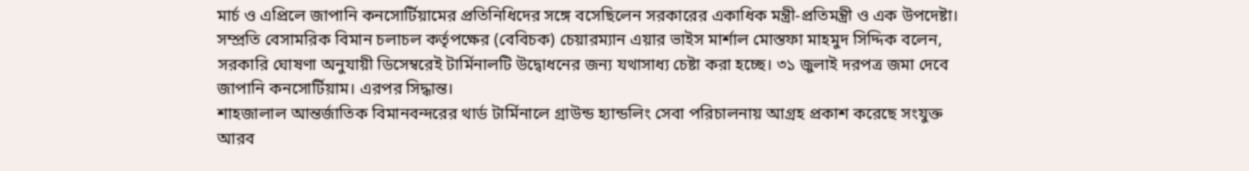মার্চ ও এপ্রিলে জাপানি কনসোর্টিয়ামের প্রতিনিধিদের সঙ্গে বসেছিলেন সরকারের একাধিক মন্ত্রী-প্রতিমন্ত্রী ও এক উপদেষ্টা।
সম্প্রতি বেসামরিক বিমান চলাচল কর্তৃপক্ষের (বেবিচক) চেয়ারম্যান এয়ার ভাইস মার্শাল মোস্তফা মাহমুদ সিদ্দিক বলেন, সরকারি ঘোষণা অনুযায়ী ডিসেম্বরেই টার্মিনালটি উদ্বোধনের জন্য যথাসাধ্য চেষ্টা করা হচ্ছে। ৩১ জুলাই দরপত্র জমা দেবে জাপানি কনসোর্টিয়াম। এরপর সিদ্ধান্ত।
শাহজালাল আন্তর্জাতিক বিমানবন্দরের থার্ড টার্মিনালে গ্রাউন্ড হ্যান্ডলিং সেবা পরিচালনায় আগ্রহ প্রকাশ করেছে সংযুক্ত আরব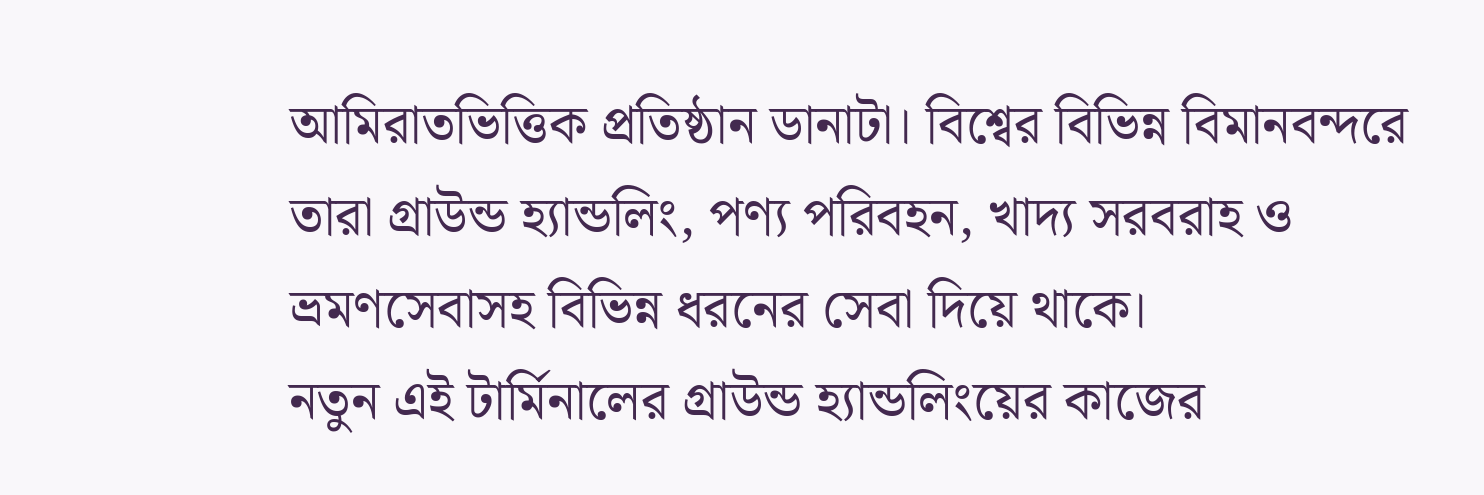আমিরাতভিত্তিক প্রতিষ্ঠান ডানাটা। বিশ্বের বিভিন্ন বিমানবন্দরে তারা গ্রাউন্ড হ্যান্ডলিং, পণ্য পরিবহন, খাদ্য সরবরাহ ও ভ্রমণসেবাসহ বিভিন্ন ধরনের সেবা দিয়ে থাকে।
নতুন এই টার্মিনালের গ্রাউন্ড হ্যান্ডলিংয়ের কাজের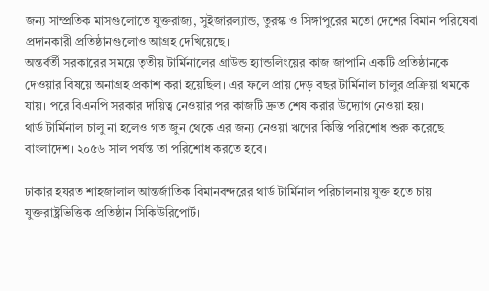জন্য সাম্প্রতিক মাসগুলোতে যুক্তরাজ্য, সুইজারল্যান্ড, তুরস্ক ও সিঙ্গাপুরের মতো দেশের বিমান পরিষেবা প্রদানকারী প্রতিষ্ঠানগুলোও আগ্রহ দেখিয়েছে।
অন্তর্বর্তী সরকারের সময়ে তৃতীয় টার্মিনালের গ্রাউন্ড হ্যান্ডলিংয়ের কাজ জাপানি একটি প্রতিষ্ঠানকে দেওয়ার বিষয়ে অনাগ্রহ প্রকাশ করা হয়েছিল। এর ফলে প্রায় দেড় বছর টার্মিনাল চালুর প্রক্রিয়া থমকে যায়। পরে বিএনপি সরকার দায়িত্ব নেওয়ার পর কাজটি দ্রুত শেষ করার উদ্যোগ নেওয়া হয়।
থার্ড টার্মিনাল চালু না হলেও গত জুন থেকে এর জন্য নেওয়া ঋণের কিস্তি পরিশোধ শুরু করেছে বাংলাদেশ। ২০৫৬ সাল পর্যন্ত তা পরিশোধ করতে হবে।

ঢাকার হযরত শাহজালাল আন্তর্জাতিক বিমানবন্দরের থার্ড টার্মিনাল পরিচালনায় যুক্ত হতে চায় যুক্তরাষ্ট্রভিত্তিক প্রতিষ্ঠান সিকিউরিপোর্ট।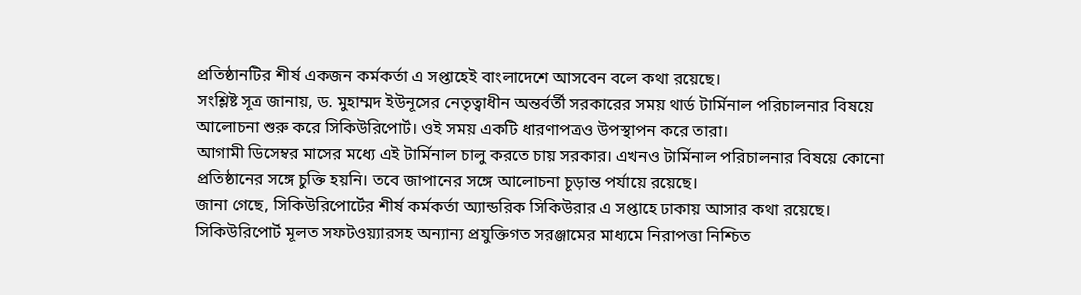প্রতিষ্ঠানটির শীর্ষ একজন কর্মকর্তা এ সপ্তাহেই বাংলাদেশে আসবেন বলে কথা রয়েছে।
সংশ্লিষ্ট সূত্র জানায়, ড. মুহাম্মদ ইউনূসের নেতৃত্বাধীন অন্তর্বর্তী সরকারের সময় থার্ড টার্মিনাল পরিচালনার বিষয়ে আলোচনা শুরু করে সিকিউরিপোর্ট। ওই সময় একটি ধারণাপত্রও উপস্থাপন করে তারা।
আগামী ডিসেম্বর মাসের মধ্যে এই টার্মিনাল চালু করতে চায় সরকার। এখনও টার্মিনাল পরিচালনার বিষয়ে কোনো প্রতিষ্ঠানের সঙ্গে চুক্তি হয়নি। তবে জাপানের সঙ্গে আলোচনা চূড়ান্ত পর্যায়ে রয়েছে।
জানা গেছে, সিকিউরিপোর্টের শীর্ষ কর্মকর্তা অ্যান্ডরিক সিকিউরার এ সপ্তাহে ঢাকায় আসার কথা রয়েছে।
সিকিউরিপোর্ট মূলত সফটওয়্যারসহ অন্যান্য প্রযুক্তিগত সরঞ্জামের মাধ্যমে নিরাপত্তা নিশ্চিত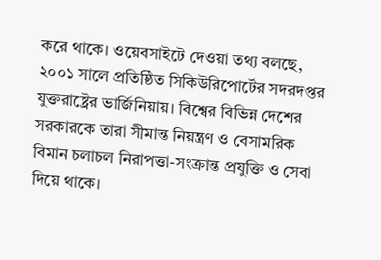করে থাকে। ওয়েবসাইটে দেওয়া তথ্য বলছে, ২০০১ সালে প্রতিষ্ঠিত সিকিউরিপোর্টের সদরদপ্তর যুক্তরাষ্ট্রের ভার্জিনিয়ায়। বিশ্বের বিভিন্ন দেশের সরকারকে তারা সীমান্ত নিয়ন্ত্রণ ও বেসামরিক বিমান চলাচল নিরাপত্তা-সংক্রান্ত প্রযুক্তি ও সেবা দিয়ে থাকে।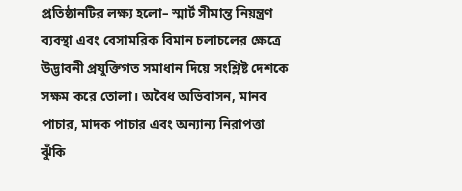প্রতিষ্ঠানটির লক্ষ্য হলো– স্মার্ট সীমান্ত নিয়ন্ত্রণ ব্যবস্থা এবং বেসামরিক বিমান চলাচলের ক্ষেত্রে উদ্ভাবনী প্রযুক্তিগত সমাধান দিয়ে সংশ্লিষ্ট দেশকে সক্ষম করে তোলা। অবৈধ অভিবাসন, মানব পাচার, মাদক পাচার এবং অন্যান্য নিরাপত্তা ঝুঁকি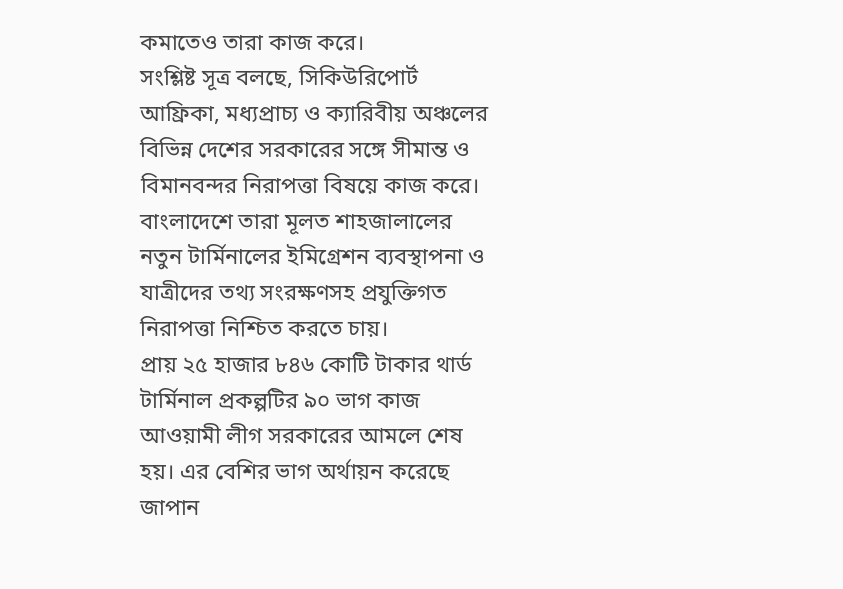কমাতেও তারা কাজ করে।
সংশ্লিষ্ট সূত্র বলছে, সিকিউরিপোর্ট আফ্রিকা, মধ্যপ্রাচ্য ও ক্যারিবীয় অঞ্চলের বিভিন্ন দেশের সরকারের সঙ্গে সীমান্ত ও বিমানবন্দর নিরাপত্তা বিষয়ে কাজ করে। বাংলাদেশে তারা মূলত শাহজালালের নতুন টার্মিনালের ইমিগ্রেশন ব্যবস্থাপনা ও যাত্রীদের তথ্য সংরক্ষণসহ প্রযুক্তিগত নিরাপত্তা নিশ্চিত করতে চায়।
প্রায় ২৫ হাজার ৮৪৬ কোটি টাকার থার্ড টার্মিনাল প্রকল্পটির ৯০ ভাগ কাজ আওয়ামী লীগ সরকারের আমলে শেষ হয়। এর বেশির ভাগ অর্থায়ন করেছে জাপান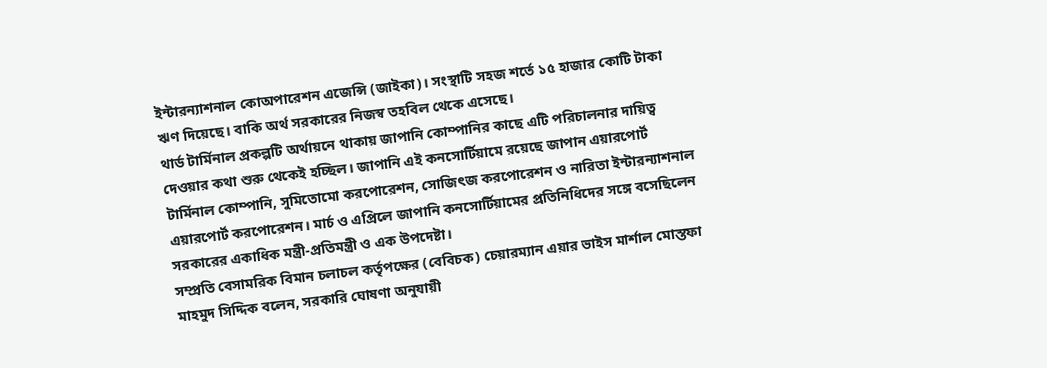ইন্টারন্যাশনাল কোঅপারেশন এজেন্সি (জাইকা)। সংস্থাটি সহজ শর্তে ১৫ হাজার কোটি টাকা ঋণ দিয়েছে। বাকি অর্থ সরকারের নিজস্ব তহবিল থেকে এসেছে।
থার্ড টার্মিনাল প্রকল্পটি অর্থায়নে থাকায় জাপানি কোম্পানির কাছে এটি পরিচালনার দায়িত্ব দেওয়ার কথা শুরু থেকেই হচ্ছিল। জাপানি এই কনসোর্টিয়ামে রয়েছে জাপান এয়ারপোর্ট টার্মিনাল কোম্পানি, সুমিতোমো করপোরেশন, সোজিৎজ করপোরেশন ও নারিতা ইন্টারন্যাশনাল এয়ারপোর্ট করপোরেশন। মার্চ ও এপ্রিলে জাপানি কনসোর্টিয়ামের প্রতিনিধিদের সঙ্গে বসেছিলেন সরকারের একাধিক মন্ত্রী-প্রতিমন্ত্রী ও এক উপদেষ্টা।
সম্প্রতি বেসামরিক বিমান চলাচল কর্তৃপক্ষের (বেবিচক) চেয়ারম্যান এয়ার ভাইস মার্শাল মোস্তফা মাহমুদ সিদ্দিক বলেন, সরকারি ঘোষণা অনুযায়ী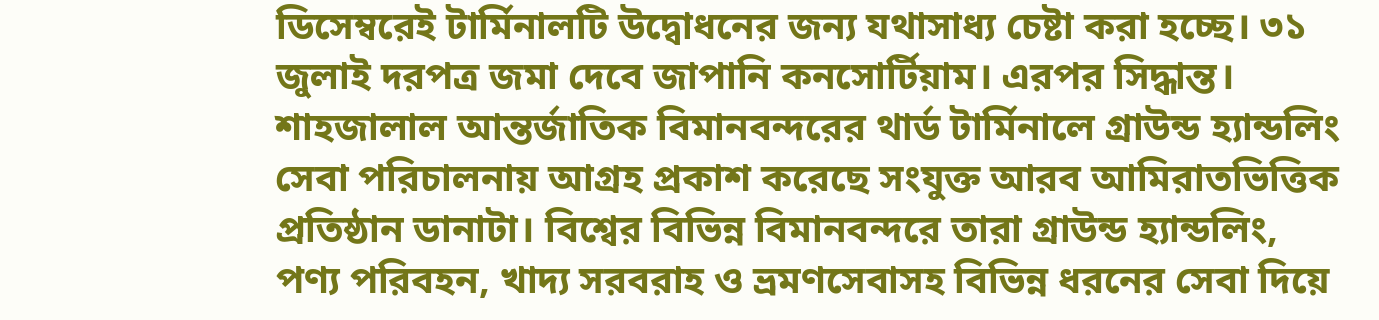ডিসেম্বরেই টার্মিনালটি উদ্বোধনের জন্য যথাসাধ্য চেষ্টা করা হচ্ছে। ৩১ জুলাই দরপত্র জমা দেবে জাপানি কনসোর্টিয়াম। এরপর সিদ্ধান্ত।
শাহজালাল আন্তর্জাতিক বিমানবন্দরের থার্ড টার্মিনালে গ্রাউন্ড হ্যান্ডলিং সেবা পরিচালনায় আগ্রহ প্রকাশ করেছে সংযুক্ত আরব আমিরাতভিত্তিক প্রতিষ্ঠান ডানাটা। বিশ্বের বিভিন্ন বিমানবন্দরে তারা গ্রাউন্ড হ্যান্ডলিং, পণ্য পরিবহন, খাদ্য সরবরাহ ও ভ্রমণসেবাসহ বিভিন্ন ধরনের সেবা দিয়ে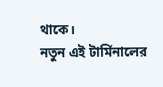থাকে।
নতুন এই টার্মিনালের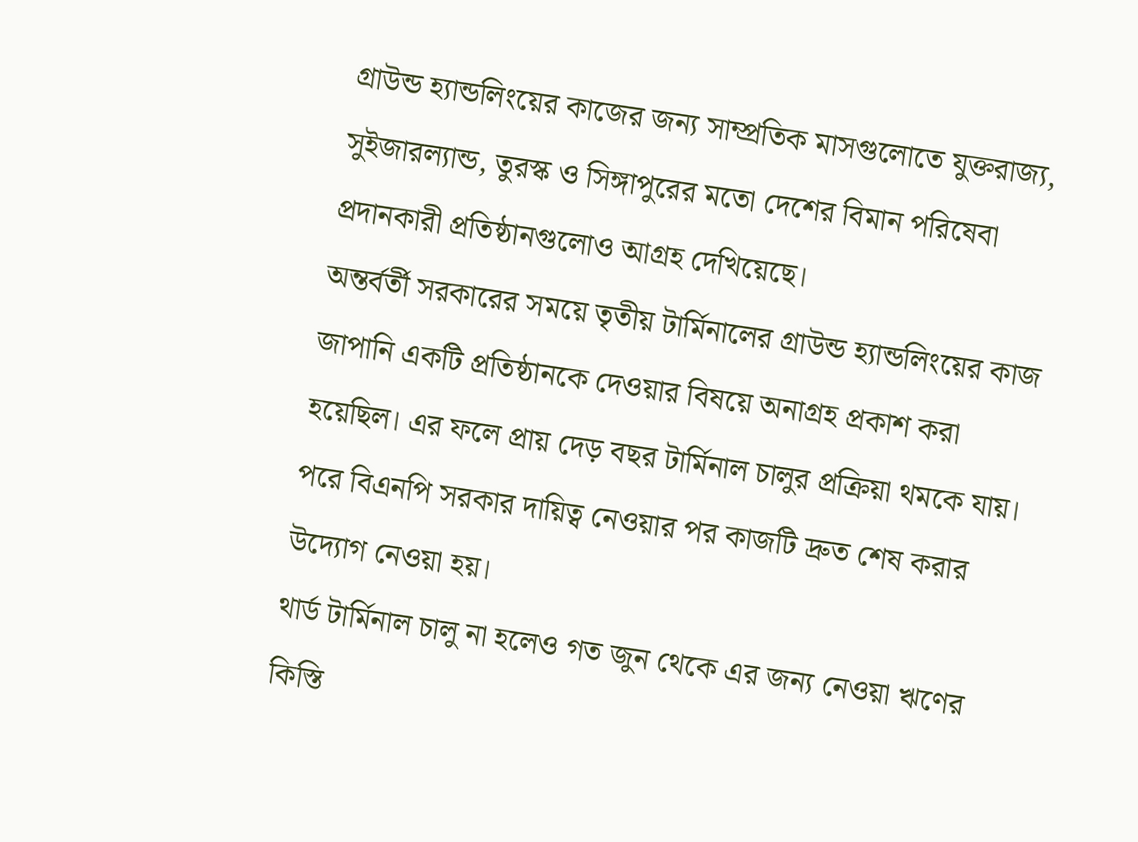গ্রাউন্ড হ্যান্ডলিংয়ের কাজের জন্য সাম্প্রতিক মাসগুলোতে যুক্তরাজ্য, সুইজারল্যান্ড, তুরস্ক ও সিঙ্গাপুরের মতো দেশের বিমান পরিষেবা প্রদানকারী প্রতিষ্ঠানগুলোও আগ্রহ দেখিয়েছে।
অন্তর্বর্তী সরকারের সময়ে তৃতীয় টার্মিনালের গ্রাউন্ড হ্যান্ডলিংয়ের কাজ জাপানি একটি প্রতিষ্ঠানকে দেওয়ার বিষয়ে অনাগ্রহ প্রকাশ করা হয়েছিল। এর ফলে প্রায় দেড় বছর টার্মিনাল চালুর প্রক্রিয়া থমকে যায়। পরে বিএনপি সরকার দায়িত্ব নেওয়ার পর কাজটি দ্রুত শেষ করার উদ্যোগ নেওয়া হয়।
থার্ড টার্মিনাল চালু না হলেও গত জুন থেকে এর জন্য নেওয়া ঋণের কিস্তি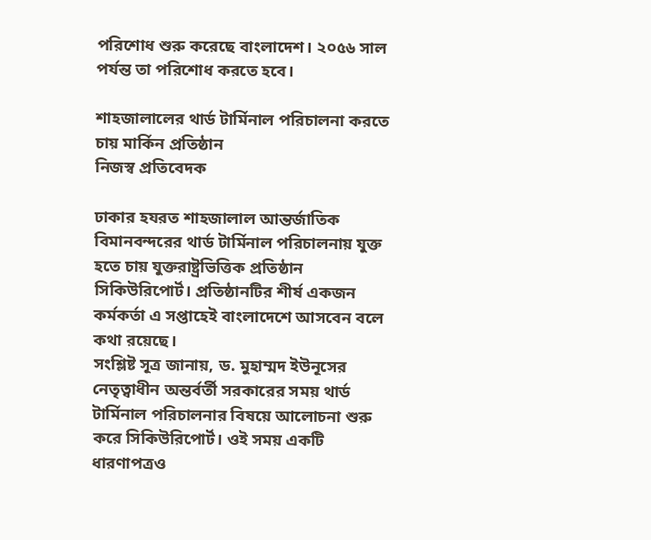পরিশোধ শুরু করেছে বাংলাদেশ। ২০৫৬ সাল পর্যন্ত তা পরিশোধ করতে হবে।

শাহজালালের থার্ড টার্মিনাল পরিচালনা করতে চায় মার্কিন প্রতিষ্ঠান
নিজস্ব প্রতিবেদক

ঢাকার হযরত শাহজালাল আন্তর্জাতিক বিমানবন্দরের থার্ড টার্মিনাল পরিচালনায় যুক্ত হতে চায় যুক্তরাষ্ট্রভিত্তিক প্রতিষ্ঠান সিকিউরিপোর্ট। প্রতিষ্ঠানটির শীর্ষ একজন কর্মকর্তা এ সপ্তাহেই বাংলাদেশে আসবেন বলে কথা রয়েছে।
সংশ্লিষ্ট সূত্র জানায়, ড. মুহাম্মদ ইউনূসের নেতৃত্বাধীন অন্তর্বর্তী সরকারের সময় থার্ড টার্মিনাল পরিচালনার বিষয়ে আলোচনা শুরু করে সিকিউরিপোর্ট। ওই সময় একটি ধারণাপত্রও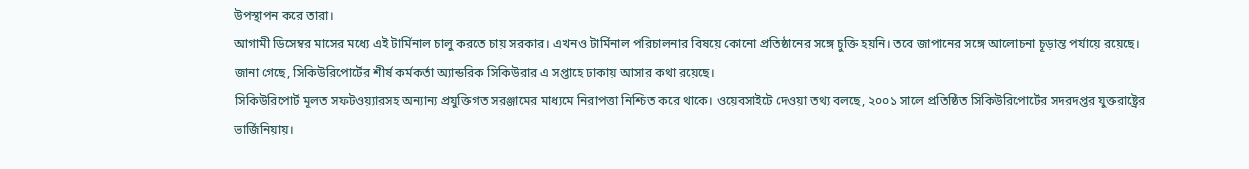উপস্থাপন করে তারা।
আগামী ডিসেম্বর মাসের মধ্যে এই টার্মিনাল চালু করতে চায় সরকার। এখনও টার্মিনাল পরিচালনার বিষয়ে কোনো প্রতিষ্ঠানের সঙ্গে চুক্তি হয়নি। তবে জাপানের সঙ্গে আলোচনা চূড়ান্ত পর্যায়ে রয়েছে।
জানা গেছে, সিকিউরিপোর্টের শীর্ষ কর্মকর্তা অ্যান্ডরিক সিকিউরার এ সপ্তাহে ঢাকায় আসার কথা রয়েছে।
সিকিউরিপোর্ট মূলত সফটওয়্যারসহ অন্যান্য প্রযুক্তিগত সরঞ্জামের মাধ্যমে নিরাপত্তা নিশ্চিত করে থাকে। ওয়েবসাইটে দেওয়া তথ্য বলছে, ২০০১ সালে প্রতিষ্ঠিত সিকিউরিপোর্টের সদরদপ্তর যুক্তরাষ্ট্রের ভার্জিনিয়ায়।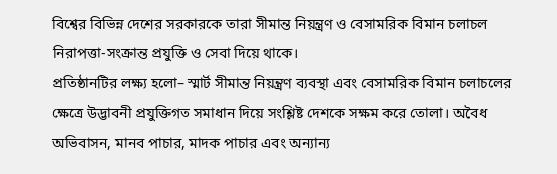বিশ্বের বিভিন্ন দেশের সরকারকে তারা সীমান্ত নিয়ন্ত্রণ ও বেসামরিক বিমান চলাচল নিরাপত্তা-সংক্রান্ত প্রযুক্তি ও সেবা দিয়ে থাকে।
প্রতিষ্ঠানটির লক্ষ্য হলো– স্মার্ট সীমান্ত নিয়ন্ত্রণ ব্যবস্থা এবং বেসামরিক বিমান চলাচলের ক্ষেত্রে উদ্ভাবনী প্রযুক্তিগত সমাধান দিয়ে সংশ্লিষ্ট দেশকে সক্ষম করে তোলা। অবৈধ অভিবাসন, মানব পাচার, মাদক পাচার এবং অন্যান্য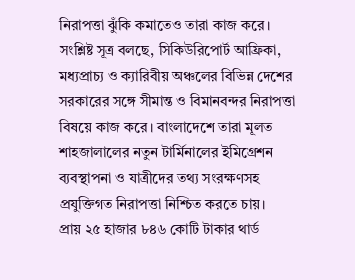নিরাপত্তা ঝুঁকি কমাতেও তারা কাজ করে।
সংশ্লিষ্ট সূত্র বলছে, সিকিউরিপোর্ট আফ্রিকা, মধ্যপ্রাচ্য ও ক্যারিবীয় অঞ্চলের বিভিন্ন দেশের সরকারের সঙ্গে সীমান্ত ও বিমানবন্দর নিরাপত্তা বিষয়ে কাজ করে। বাংলাদেশে তারা মূলত শাহজালালের নতুন টার্মিনালের ইমিগ্রেশন ব্যবস্থাপনা ও যাত্রীদের তথ্য সংরক্ষণসহ প্রযুক্তিগত নিরাপত্তা নিশ্চিত করতে চায়।
প্রায় ২৫ হাজার ৮৪৬ কোটি টাকার থার্ড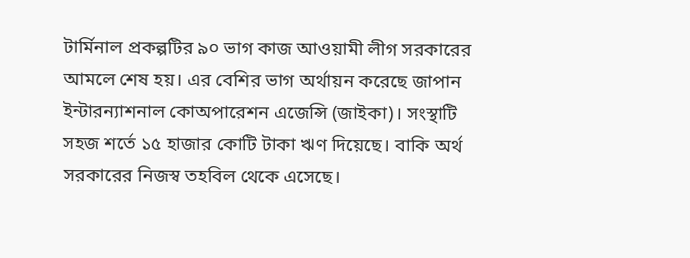টার্মিনাল প্রকল্পটির ৯০ ভাগ কাজ আওয়ামী লীগ সরকারের আমলে শেষ হয়। এর বেশির ভাগ অর্থায়ন করেছে জাপান ইন্টারন্যাশনাল কোঅপারেশন এজেন্সি (জাইকা)। সংস্থাটি সহজ শর্তে ১৫ হাজার কোটি টাকা ঋণ দিয়েছে। বাকি অর্থ সরকারের নিজস্ব তহবিল থেকে এসেছে।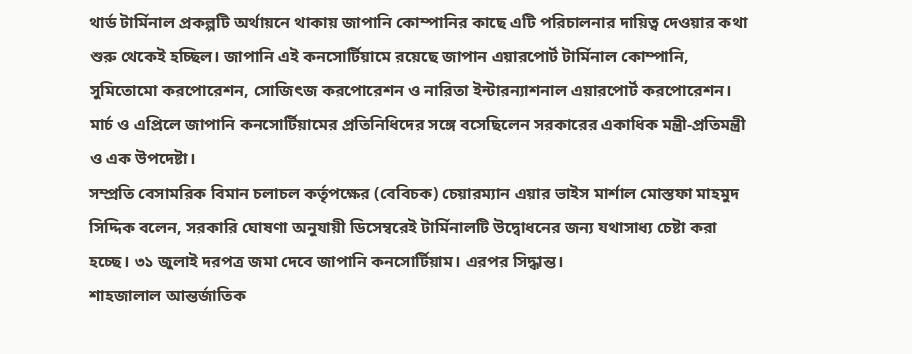থার্ড টার্মিনাল প্রকল্পটি অর্থায়নে থাকায় জাপানি কোম্পানির কাছে এটি পরিচালনার দায়িত্ব দেওয়ার কথা শুরু থেকেই হচ্ছিল। জাপানি এই কনসোর্টিয়ামে রয়েছে জাপান এয়ারপোর্ট টার্মিনাল কোম্পানি, সুমিতোমো করপোরেশন, সোজিৎজ করপোরেশন ও নারিতা ইন্টারন্যাশনাল এয়ারপোর্ট করপোরেশন। মার্চ ও এপ্রিলে জাপানি কনসোর্টিয়ামের প্রতিনিধিদের সঙ্গে বসেছিলেন সরকারের একাধিক মন্ত্রী-প্রতিমন্ত্রী ও এক উপদেষ্টা।
সম্প্রতি বেসামরিক বিমান চলাচল কর্তৃপক্ষের (বেবিচক) চেয়ারম্যান এয়ার ভাইস মার্শাল মোস্তফা মাহমুদ সিদ্দিক বলেন, সরকারি ঘোষণা অনুযায়ী ডিসেম্বরেই টার্মিনালটি উদ্বোধনের জন্য যথাসাধ্য চেষ্টা করা হচ্ছে। ৩১ জুলাই দরপত্র জমা দেবে জাপানি কনসোর্টিয়াম। এরপর সিদ্ধান্ত।
শাহজালাল আন্তর্জাতিক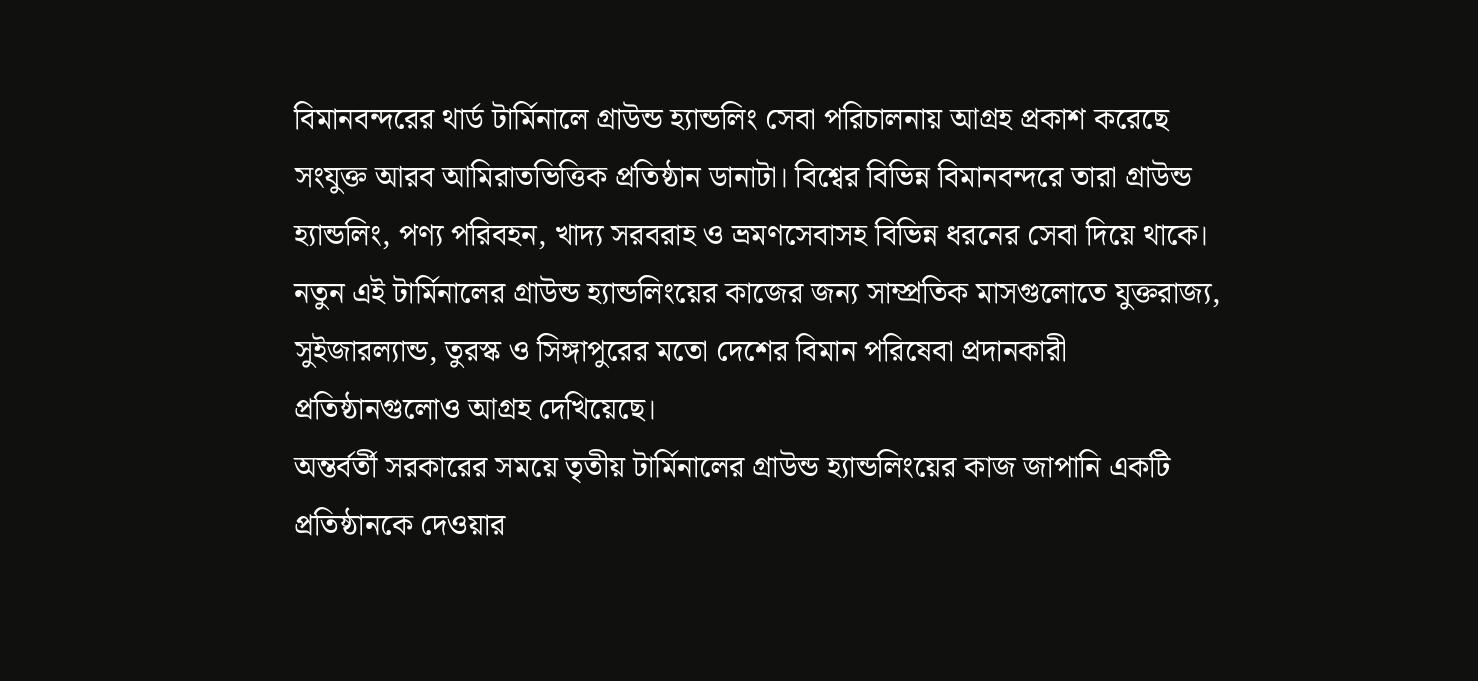বিমানবন্দরের থার্ড টার্মিনালে গ্রাউন্ড হ্যান্ডলিং সেবা পরিচালনায় আগ্রহ প্রকাশ করেছে সংযুক্ত আরব আমিরাতভিত্তিক প্রতিষ্ঠান ডানাটা। বিশ্বের বিভিন্ন বিমানবন্দরে তারা গ্রাউন্ড হ্যান্ডলিং, পণ্য পরিবহন, খাদ্য সরবরাহ ও ভ্রমণসেবাসহ বিভিন্ন ধরনের সেবা দিয়ে থাকে।
নতুন এই টার্মিনালের গ্রাউন্ড হ্যান্ডলিংয়ের কাজের জন্য সাম্প্রতিক মাসগুলোতে যুক্তরাজ্য, সুইজারল্যান্ড, তুরস্ক ও সিঙ্গাপুরের মতো দেশের বিমান পরিষেবা প্রদানকারী প্রতিষ্ঠানগুলোও আগ্রহ দেখিয়েছে।
অন্তর্বর্তী সরকারের সময়ে তৃতীয় টার্মিনালের গ্রাউন্ড হ্যান্ডলিংয়ের কাজ জাপানি একটি প্রতিষ্ঠানকে দেওয়ার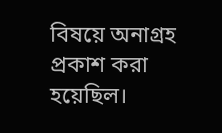বিষয়ে অনাগ্রহ প্রকাশ করা হয়েছিল।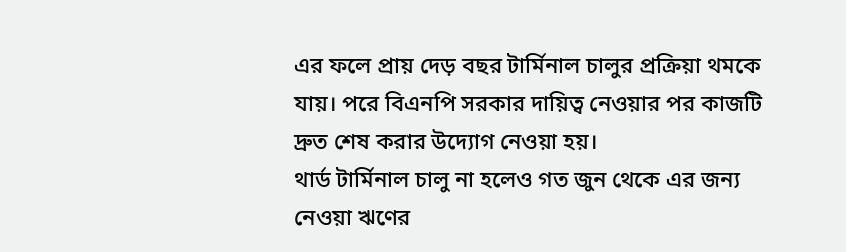এর ফলে প্রায় দেড় বছর টার্মিনাল চালুর প্রক্রিয়া থমকে যায়। পরে বিএনপি সরকার দায়িত্ব নেওয়ার পর কাজটি দ্রুত শেষ করার উদ্যোগ নেওয়া হয়।
থার্ড টার্মিনাল চালু না হলেও গত জুন থেকে এর জন্য নেওয়া ঋণের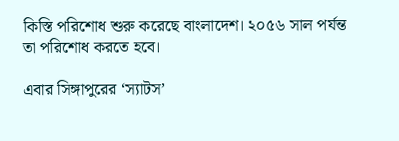কিস্তি পরিশোধ শুরু করেছে বাংলাদেশ। ২০৫৬ সাল পর্যন্ত তা পরিশোধ করতে হবে।

এবার সিঙ্গাপুরের ‘স্যাটস’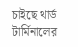চাইছে থার্ড টার্মিনালের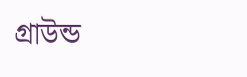গ্রাউন্ড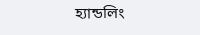হ্যান্ডলিং